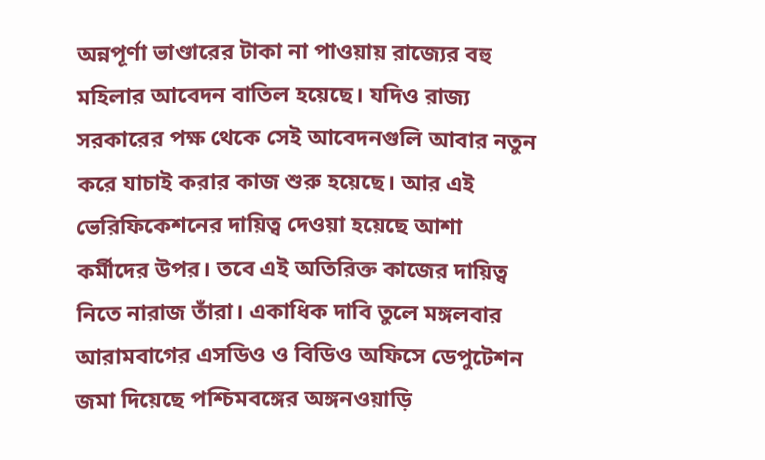অন্নপূর্ণা ভাণ্ডারের টাকা না পাওয়ায় রাজ্যের বহু মহিলার আবেদন বাতিল হয়েছে। যদিও রাজ্য সরকারের পক্ষ থেকে সেই আবেদনগুলি আবার নতুন করে যাচাই করার কাজ শুরু হয়েছে। আর এই ভেরিফিকেশনের দায়িত্ব দেওয়া হয়েছে আশা কর্মীদের উপর। তবে এই অতিরিক্ত কাজের দায়িত্ব নিতে নারাজ তাঁরা। একাধিক দাবি তুলে মঙ্গলবার আরামবাগের এসডিও ও বিডিও অফিসে ডেপুটেশন জমা দিয়েছে পশ্চিমবঙ্গের অঙ্গনওয়াড়ি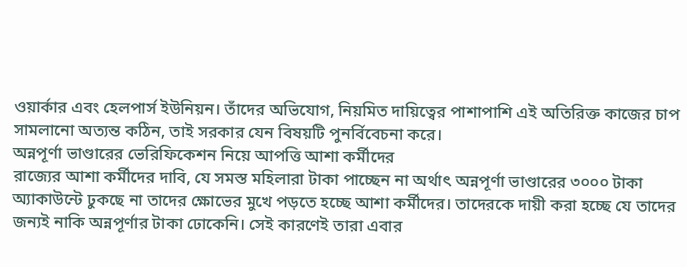ওয়ার্কার এবং হেলপার্স ইউনিয়ন। তাঁদের অভিযোগ, নিয়মিত দায়িত্বের পাশাপাশি এই অতিরিক্ত কাজের চাপ সামলানো অত্যন্ত কঠিন, তাই সরকার যেন বিষয়টি পুনর্বিবেচনা করে।
অন্নপূর্ণা ভাণ্ডারের ভেরিফিকেশন নিয়ে আপত্তি আশা কর্মীদের
রাজ্যের আশা কর্মীদের দাবি, যে সমস্ত মহিলারা টাকা পাচ্ছেন না অর্থাৎ অন্নপূর্ণা ভাণ্ডারের ৩০০০ টাকা অ্যাকাউন্টে ঢুকছে না তাদের ক্ষোভের মুখে পড়তে হচ্ছে আশা কর্মীদের। তাদেরকে দায়ী করা হচ্ছে যে তাদের জন্যই নাকি অন্নপূর্ণার টাকা ঢোকেনি। সেই কারণেই তারা এবার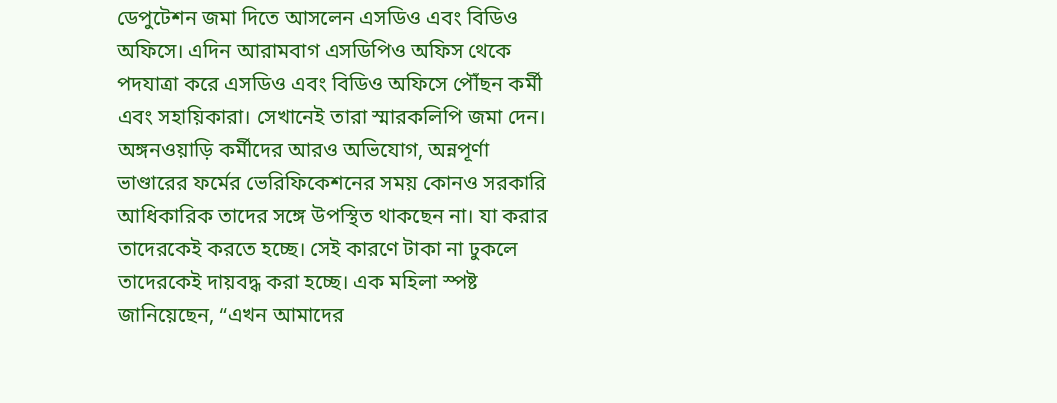ডেপুটেশন জমা দিতে আসলেন এসডিও এবং বিডিও অফিসে। এদিন আরামবাগ এসডিপিও অফিস থেকে পদযাত্রা করে এসডিও এবং বিডিও অফিসে পৌঁছন কর্মী এবং সহায়িকারা। সেখানেই তারা স্মারকলিপি জমা দেন।
অঙ্গনওয়াড়ি কর্মীদের আরও অভিযোগ, অন্নপূর্ণা ভাণ্ডারের ফর্মের ভেরিফিকেশনের সময় কোনও সরকারি আধিকারিক তাদের সঙ্গে উপস্থিত থাকছেন না। যা করার তাদেরকেই করতে হচ্ছে। সেই কারণে টাকা না ঢুকলে তাদেরকেই দায়বদ্ধ করা হচ্ছে। এক মহিলা স্পষ্ট জানিয়েছেন, “এখন আমাদের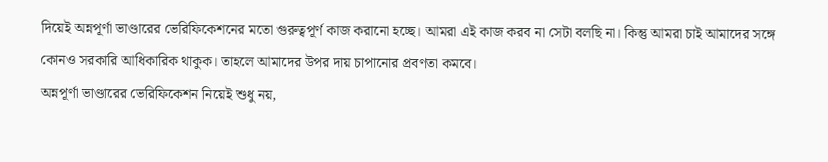দিয়েই অন্নপূর্ণা ভাণ্ডারের ভেরিফিকেশনের মতো গুরুত্বপূর্ণ কাজ করানো হচ্ছে। আমরা এই কাজ করব না সেটা বলছি না। কিন্তু আমরা চাই আমাদের সঙ্গে কোনও সরকারি আধিকারিক থাকুক। তাহলে আমাদের উপর দায় চাপানোর প্রবণতা কমবে।
অন্নপূর্ণা ভাণ্ডারের ভেরিফিকেশন নিয়েই শুধু নয়,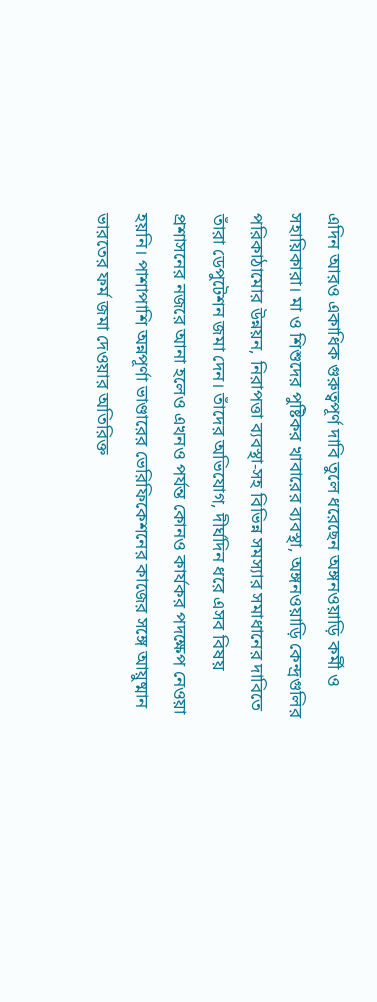এদিন আরও একাধিক গুরুত্বপূর্ণ দাবি তুলে ধরেছেন অঙ্গনওয়াড়ি কর্মী ও সহায়িকারা। মা ও শিশুদের পুষ্টিকর খাবারের ব্যবস্থা, অঙ্গনওয়াড়ি কেন্দ্রগুলির পরিকাঠামোর উন্নয়ন, নিরাপত্তা ব্যবস্থা-সহ বিভিন্ন সমস্যার সমাধানের দাবিতে তাঁরা ডেপুটেশন জমা দেন। তাঁদের অভিযোগ, দীর্ঘদিন ধরে এসব বিষয় প্রশাসনের নজরে আনা হলেও এখনও পর্যন্ত কোনও কার্যকর পদক্ষেপ নেওয়া হয়নি। পাশাপাশি অন্নপূর্ণা ভাণ্ডারের ভেরিফিকেশনের কাজের সঙ্গে আয়ুষ্মান ভারতের ফর্ম জমা দেওয়ার অতিরিক্ত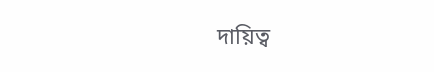দায়িত্ব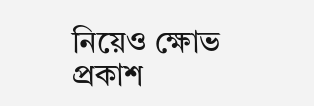নিয়েও ক্ষোভ প্রকাশ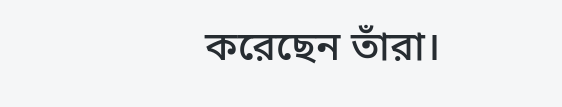করেছেন তাঁরা।